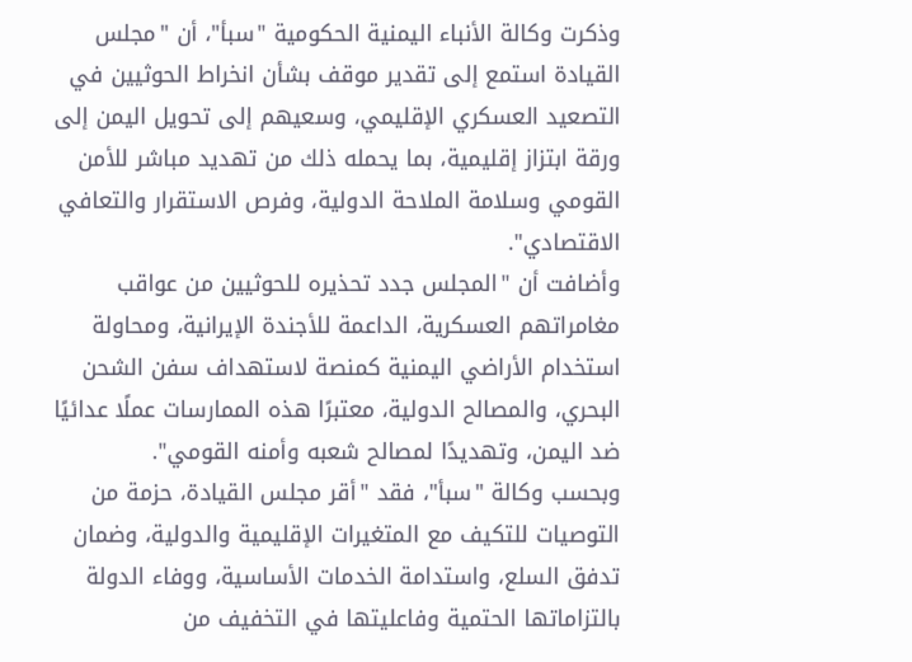وذكرت وكالة الأنباء اليمنية الحكومية "سبأ"، أن "مجلس القيادة استمع إلى تقدير موقف بشأن انخراط الحوثيين في التصعيد العسكري الإقليمي، وسعيهم إلى تحويل اليمن إلى ورقة ابتزاز إقليمية، بما يحمله ذلك من تهديد مباشر للأمن القومي وسلامة الملاحة الدولية، وفرص الاستقرار والتعافي الاقتصادي".
وأضافت أن "المجلس جدد تحذيره للحوثيين من عواقب مغامراتهم العسكرية، الداعمة للأجندة الإيرانية، ومحاولة استخدام الأراضي اليمنية كمنصة لاستهداف سفن الشحن البحري، والمصالح الدولية، معتبرًا هذه الممارسات عملًا عدائيًا ضد اليمن، وتهديدًا لمصالح شعبه وأمنه القومي".
وبحسب وكالة "سبأ"، فقد "أقر مجلس القيادة، حزمة من التوصيات للتكيف مع المتغيرات الإقليمية والدولية، وضمان تدفق السلع، واستدامة الخدمات الأساسية، ووفاء الدولة بالتزاماتها الحتمية وفاعليتها في التخفيف من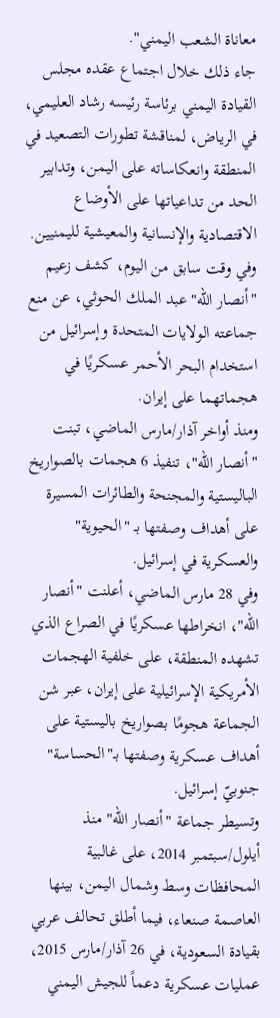معاناة الشعب اليمني".
جاء ذلك خلال اجتماع عقده مجلس القيادة اليمني برئاسة رئيسه رشاد العليمي، في الرياض، لمناقشة تطورات التصعيد في المنطقة وانعكاساته على اليمن، وتدابير الحد من تداعياتها على الأوضاع الاقتصادية والإنسانية والمعيشية لليمنيين.
وفي وقت سابق من اليوم، كشف زعيم "أنصار الله" عبد الملك الحوثي، عن منع جماعته الولايات المتحدة وإسرائيل من استخدام البحر الأحمر عسكريًا في هجماتهما على إيران.
ومنذ أواخر آذار/مارس الماضي، تبنت "أنصار الله"، تنفيذ 6 هجمات بالصواريخ الباليستية والمجنحة والطائرات المسيرة على أهداف وصفتها بـ "الحيوية" والعسكرية في إسرائيل.
وفي 28 مارس الماضي، أعلنت "أنصار الله"، انخراطها عسكريًا في الصراع الذي تشهده المنطقة، على خلفية الهجمات الأمريكية الإسرائيلية على إيران، عبر شن الجماعة هجومًا بصواريخ باليستية على أهداف عسكرية وصفتها بـ"الحساسة" جنوبيّ إسرائيل.
وتسيطر جماعة "أنصار الله" منذ أيلول/سبتمبر 2014، على غالبية المحافظات وسط وشمال اليمن، بينها العاصمة صنعاء، فيما أطلق تحالف عربي بقيادة السعودية، في 26 آذار/مارس 2015، عمليات عسكرية دعماً للجيش اليمني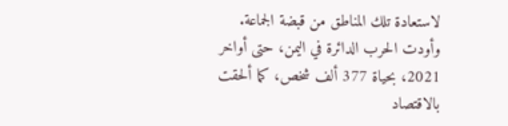لاستعادة تلك المناطق من قبضة الجماعة.
وأودت الحرب الدائرة في اليمن، حتى أواخر 2021، بحياة 377 ألف شخص، كما ألحقت بالاقتصاد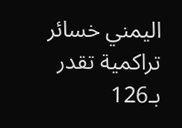اليمني خسائر تراكمية تقدر بـ126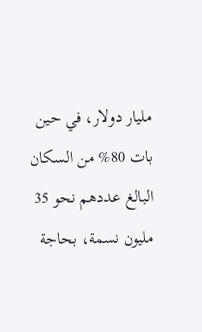مليار دولار، في حين بات 80% من السكان البالغ عددهم نحو 35 مليون نسمة، بحاجة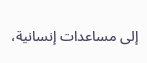إلى مساعدات إنسانية،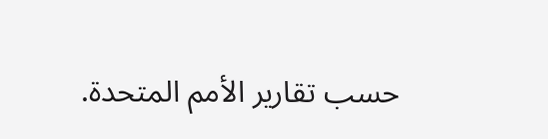حسب تقارير الأمم المتحدة.